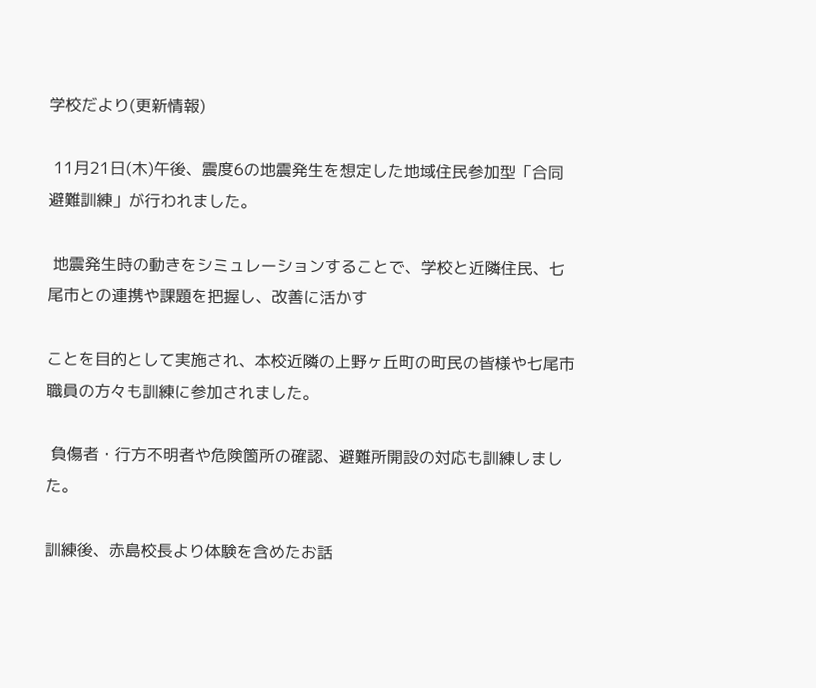学校だより(更新情報)

 11月21日(木)午後、震度6の地震発生を想定した地域住民参加型「合同避難訓練」が行われました。

 地震発生時の動きをシミュレーションすることで、学校と近隣住民、七尾市との連携や課題を把握し、改善に活かす

ことを目的として実施され、本校近隣の上野ヶ丘町の町民の皆様や七尾市職員の方々も訓練に参加されました。

 負傷者・行方不明者や危険箇所の確認、避難所開設の対応も訓練しました。

訓練後、赤島校長より体験を含めたお話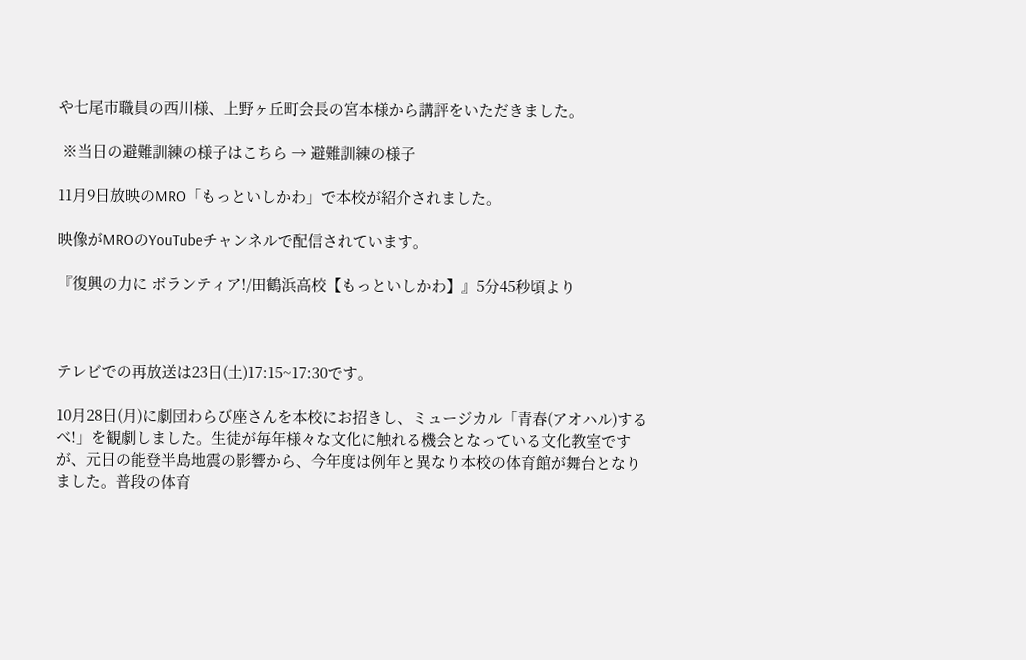や七尾市職員の西川様、上野ヶ丘町会長の宮本様から講評をいただきました。

 ※当日の避難訓練の様子はこちら → 避難訓練の様子

11月9日放映のMRO「もっといしかわ」で本校が紹介されました。

映像がMROのYouTubeチャンネルで配信されています。

『復興の力に ボランティア!/田鶴浜高校【もっといしかわ】』5分45秒頃より



テレビでの再放送は23日(土)17:15~17:30です。

10月28日(月)に劇団わらび座さんを本校にお招きし、ミュージカル「青春(アオハル)するべ!」を観劇しました。生徒が毎年様々な文化に触れる機会となっている文化教室ですが、元日の能登半島地震の影響から、今年度は例年と異なり本校の体育館が舞台となりました。普段の体育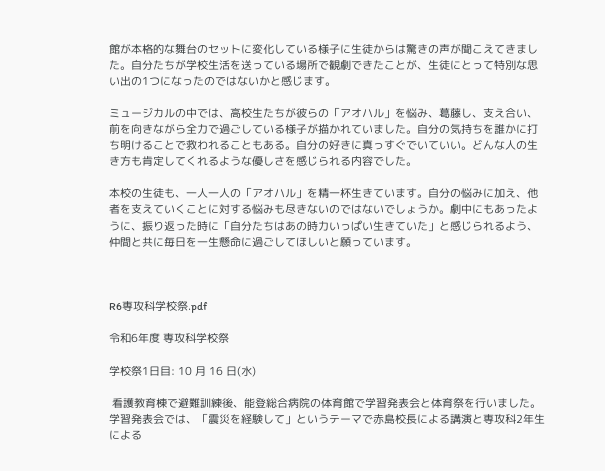館が本格的な舞台のセットに変化している様子に生徒からは驚きの声が聞こえてきました。自分たちが学校生活を送っている場所で観劇できたことが、生徒にとって特別な思い出の1つになったのではないかと感じます。

ミュージカルの中では、高校生たちが彼らの「アオハル」を悩み、葛藤し、支え合い、前を向きながら全力で過ごしている様子が描かれていました。自分の気持ちを誰かに打ち明けることで救われることもある。自分の好きに真っすぐでいていい。どんな人の生き方も肯定してくれるような優しさを感じられる内容でした。

本校の生徒も、一人一人の「アオハル」を精一杯生きています。自分の悩みに加え、他者を支えていくことに対する悩みも尽きないのではないでしょうか。劇中にもあったように、振り返った時に「自分たちはあの時力いっぱい生きていた」と感じられるよう、仲間と共に毎日を一生懸命に過ごしてほしいと願っています。



R6専攻科学校祭.pdf

令和6年度 専攻科学校祭

学校祭1日目: 10 月 16 日(水)

 看護教育棟で避難訓練後、能登総合病院の体育館で学習発表会と体育祭を行いました。学習発表会では、「震災を経験して」というテーマで赤島校長による講演と専攻科2年生による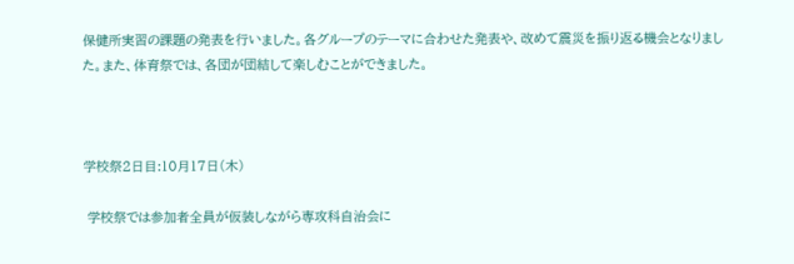保健所実習の課題の発表を行いました。各グループのテーマに合わせた発表や、改めて震災を振り返る機会となりました。また、体育祭では、各団が団結して楽しむことができました。



学校祭2日目:10月17日(木)

 学校祭では参加者全員が仮装しながら専攻科自治会に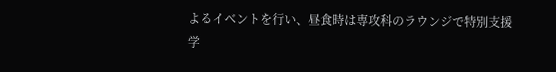よるイベントを行い、昼食時は専攻科のラウンジで特別支援学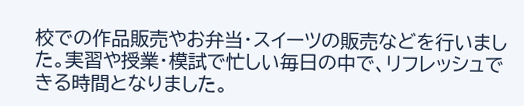校での作品販売やお弁当・スイーツの販売などを行いました。実習や授業・模試で忙しい毎日の中で、リフレッシュできる時間となりました。